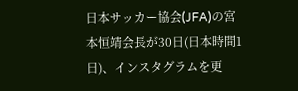日本サッカー協会(JFA)の宮本恒靖会長が30日(日本時間1日)、インスタグラムを更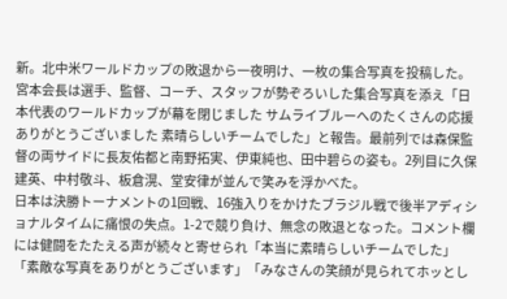新。北中米ワールドカップの敗退から一夜明け、一枚の集合写真を投稿した。
宮本会長は選手、監督、コーチ、スタッフが勢ぞろいした集合写真を添え「日本代表のワールドカップが幕を閉じました サムライブルーへのたくさんの応援ありがとうございました 素晴らしいチームでした」と報告。最前列では森保監督の両サイドに長友佑都と南野拓実、伊東純也、田中碧らの姿も。2列目に久保建英、中村敬斗、板倉滉、堂安律が並んで笑みを浮かべた。
日本は決勝トーナメントの1回戦、16強入りをかけたブラジル戦で後半アディショナルタイムに痛恨の失点。1-2で競り負け、無念の敗退となった。コメント欄には健闘をたたえる声が続々と寄せられ「本当に素晴らしいチームでした」「素敵な写真をありがとうございます」「みなさんの笑顔が見られてホッとし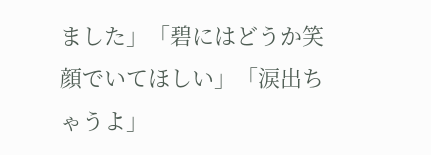ました」「碧にはどうか笑顔でいてほしい」「涙出ちゃうよ」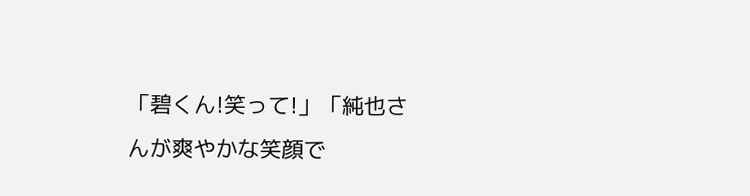「碧くん!笑って!」「純也さんが爽やかな笑顔で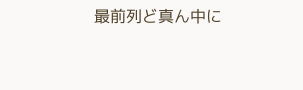最前列ど真ん中に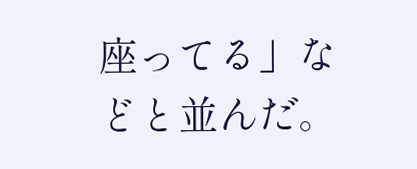座ってる」などと並んだ。